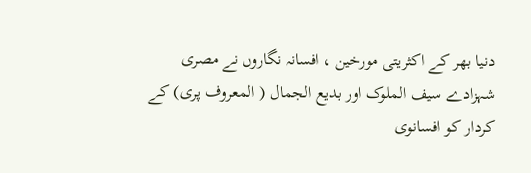دنیا بھر کے اکثریتی مورخین ، افسانہ نگاروں نے مصری شہزادے سیف الملوک اور بدیع الجمال ( المعروف پری) کے کردار کو افسانوی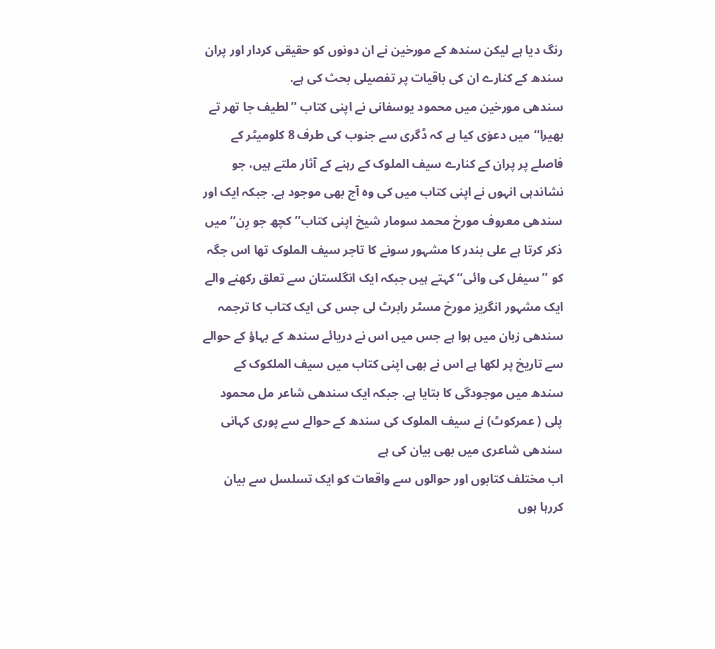رنگ دیا ہے لیکن سندھ کے مورخین نے ان دونوں کو حقیقی کردار اور پران سندھ کے کنارے ان کی باقیات پر تفصیلی بحث کی ہے.
سندھی مورخین میں محمود یوسفانی نے اپنی کتاب ’’لطیف جا تھر تے بھیرا‘‘ میں دعوٰی کیا ہے کہ ڈگری سے جنوب کی طرف 8 کلومیٹر کے فاصلے پر پران کے کنارے سیف الملوک کے رہنے کے آثار ملتے ہیں، جو نشاندہی انہوں نے اپنی کتاب میں کی وہ آج بھی موجود ہے. جبکہ ایک اور سندھی معروف مورخ محمد سومار شیخ اپنی کتاب’’کچھ جو رِن‘‘ میں ذکر کرتا ہے علی بندر کا مشہور سونے کا تاجر سیف الملوک تھا اس جگہ کو ’’سیفل کی وائی‘‘ کہتے ہیں جبکہ ایک انگلستان سے تعلق رکھنے والے ایک مشہور انگریز مورخ مسٹر رابرٹ لی جس کی ایک کتاب کا ترجمہ سندھی زبان میں ہوا ہے جس میں اس نے دریائے سندھ کے بہاؤ کے حوالے سے تاریخ پر لکھا ہے اس نے بھی اپنی کتاب میں سیف الملکوک کے سندھ میں موجودگی کا بتایا ہے. جبکہ ایک سندھی شاعر مل محمود پلی ( عمرکوٹ) نے سیف الملوک کی سندھ کے حوالے سے پوری کہانی سندھی شاعری میں بھی بیان کی ہے
اب مختلف کتابوں اور حوالوں سے واقعات کو ایک تسلسل سے بیان کررہا ہوں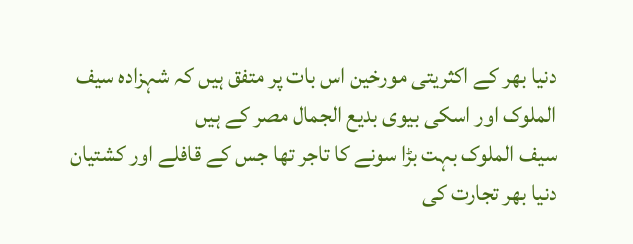دنیا بھر کے اکثریتی مورخین اس بات پر متفق ہیں کہ شہزادہ سیف الملوک اور اسکی بیوی بدیع الجمال مصر کے ہیں
سیف الملوک بہت بڑا سونے کا تاجر تھا جس کے قافلے اور کشتیان دنیا بھر تجارت کی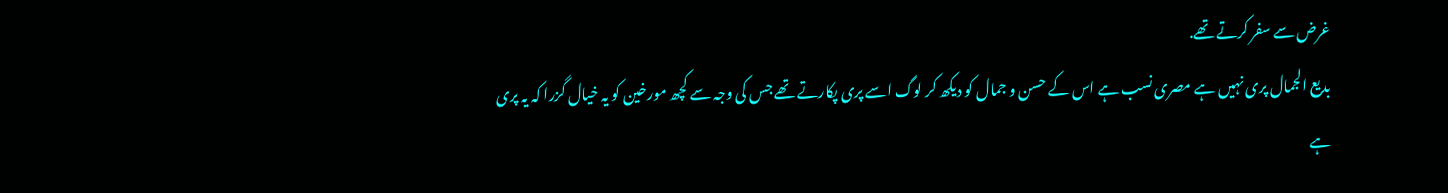غرض سے سفر کرتے تھے.
بدیع الجمال پری نہیں ہے مصری نسب ہے اس کے حسن و جمال کو دیکھ کر لوگ اسے پری پکارتے تھے جس کی وجہ سے کچھ مورخین کو یہ خیال گزرا کہ یہ پری ہے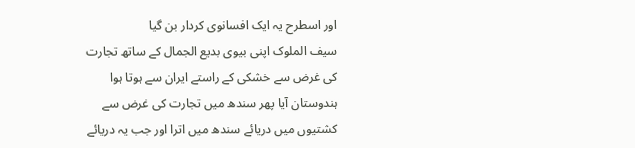اور اسطرح یہ ایک افسانوی کردار بن گیا
سیف الملوک اپنی بیوی بدیع الجمال کے ساتھ تجارت کی غرض سے خشکی کے راستے ایران سے ہوتا ہوا ہندوستان آیا پھر سندھ میں تجارت کی غرض سے کشتیوں میں دریائے سندھ میں اترا اور جب یہ دریائے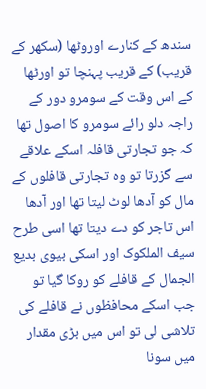سندھ کے کنارے اوروٹھا (سکھر کے قریب) کے قریب پہنچا تو اورٹھا کے اس وقت کے سومرو دور کے راجہ دلو رائے سومرو کا اصول تھا کہ جو تجارتی قافلہ اسکے علاقے سے گزرتا تو وہ تجارتی قافلوں کے مال کو آدھا لوٹ لیتا تھا اور آدھا اس تاجر کو دے دیتا تھا اسی طرح سیف الملکوک اور اسکی بیوی بدیع الجمال کے قافلے کو روکا گیا تو جب اسکے محافظوں نے قافلے کی تلاشی لی تو اس میں بڑی مقدار میں سونا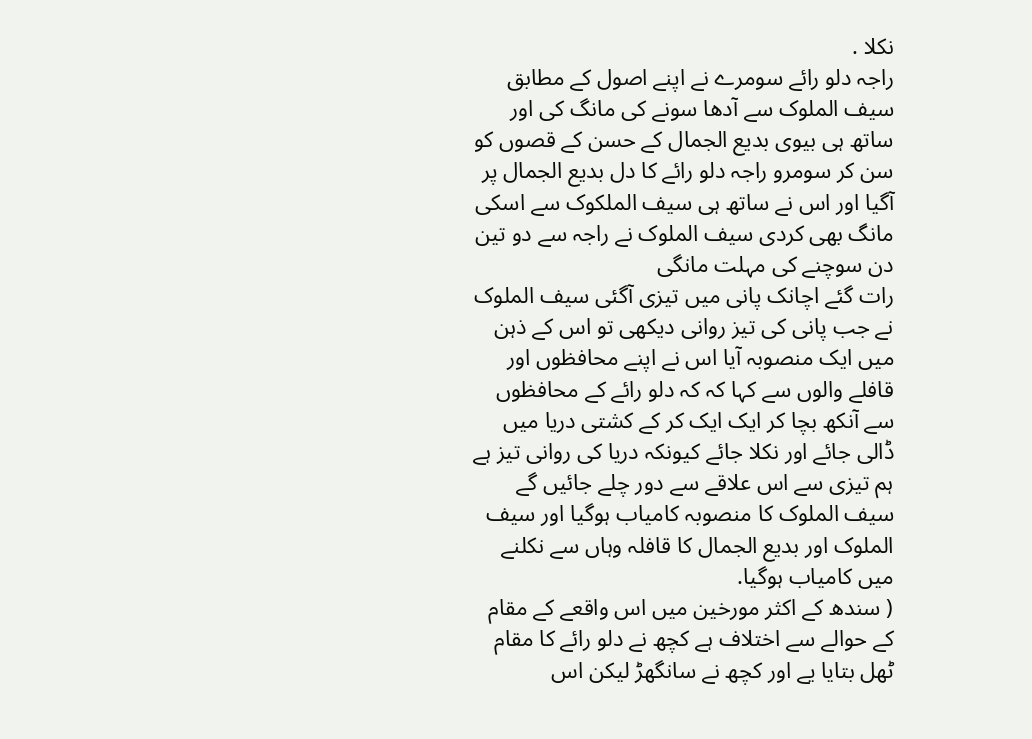نکلا .
راجہ دلو رائے سومرے نے اپنے اصول کے مطابق سیف الملوک سے آدھا سونے کی مانگ کی اور ساتھ ہی بیوی بدیع الجمال کے حسن کے قصوں کو سن کر سومرو راجہ دلو رائے کا دل بدیع الجمال پر آگیا اور اس نے ساتھ ہی سیف الملکوک سے اسکی مانگ بھی کردی سیف الملوک نے راجہ سے دو تین دن سوچنے کی مہلت مانگی
رات گئے اچانک پانی میں تیزی آگئی سیف الملوک نے جب پانی کی تیز روانی دیکھی تو اس کے ذہن میں ایک منصوبہ آیا اس نے اپنے محافظوں اور قافلے والوں سے کہا کہ کہ دلو رائے کے محافظوں سے آنکھ بچا کر ایک ایک کر کے کشتی دریا میں ڈالی جائے اور نکلا جائے کیونکہ دریا کی روانی تیز ہے ہم تیزی سے اس علاقے سے دور چلے جائیں گے سیف الملوک کا منصوبہ کامیاب ہوگیا اور سیف الملوک اور بدیع الجمال کا قافلہ وہاں سے نکلنے میں کامیاب ہوگیا.
( سندھ کے اکثر مورخین میں اس واقعے کے مقام کے حوالے سے اختلاف ہے کچھ نے دلو رائے کا مقام ٹھل بتایا یے اور کچھ نے سانگھڑ لیکن اس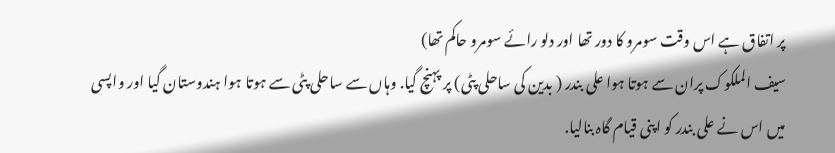پر اتفاق ہے اس وقت سومرو کا دور تھا اور دلو رائے سومرو حاکم تھا)
سیف الملکوک پران سے ہوتا ہوا علی بندر ( بدین کی ساحلی پٹی) پر پہنچ گیا. وہاں سے ساحلی پٹی سے ہوتا ہوا ہندوستان گیا اور واپسی میں اس نے علی بندر کو اپنی قیام گاہ بنالیا.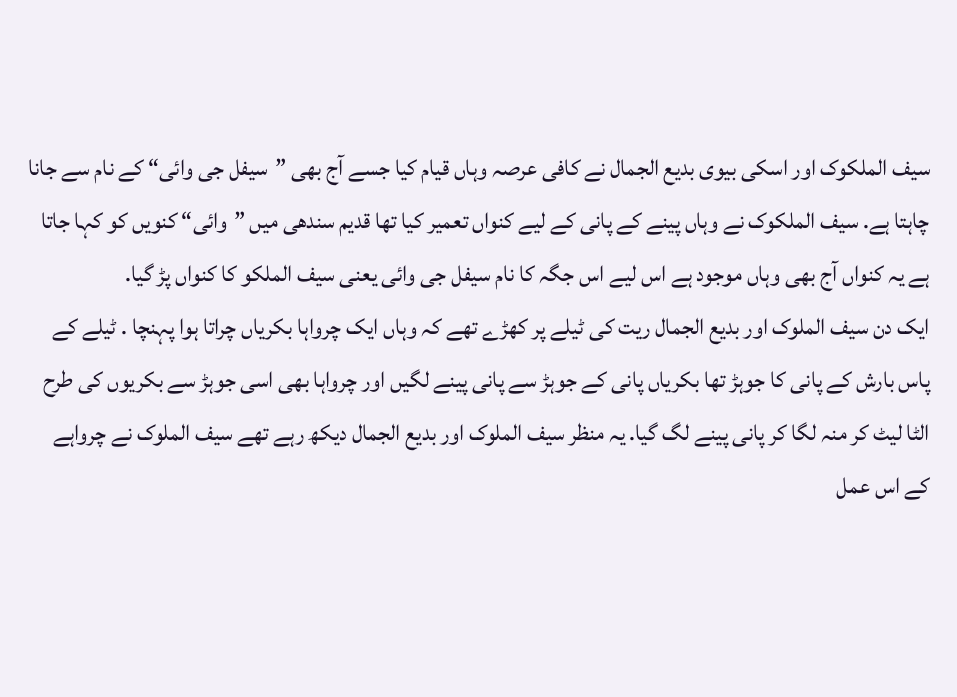سیف الملکوک اور اسکی بیوی بدیع الجمال نے کافی عرصہ وہاں قیام کیا جسے آج بھی ”سیفل جی وائی“ کے نام سے جانا چاہتا ہے. سیف الملکوک نے وہاں پینے کے پانی کے لیے کنواں تعمیر کیا تھا قدیم سندھی میں ”وائی“ کنویں کو کہا جاتا ہے یہ کنواں آج بھی وہاں موجود ہے اس لیے اس جگہ کا نام سیفل جی وائی یعنی سیف الملکو کا کنواں پڑ گیا.
ایک دن سیف الملوک اور بدیع الجمال ریت کی ٹیلے پر کھڑے تھے کہ وہاں ایک چرواہا بکریاں چراتا ہوا پہنچا . ٹیلے کے پاس بارش کے پانی کا جوہڑ تھا بکریاں پانی کے جوہڑ سے پانی پینے لگیں اور چرواہا بھی اسی جوہڑ سے بکریوں کی طرح الٹا لیٹ کر منہ لگا کر پانی پینے لگ گیا. یہ منظر سیف الملوک اور بدیع الجمال دیکھ رہے تھے سیف الملوک نے چرواہے کے اس عمل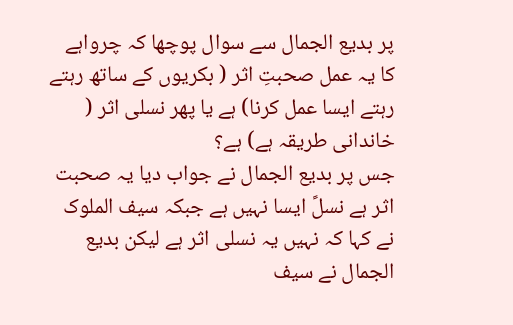پر بدیع الجمال سے سوال پوچھا کہ چرواہے کا یہ عمل صحبتِ اثر ( بکریوں کے ساتھ رہتے رہتے ایسا عمل کرنا) ہے یا پھر نسلی اثر ( خاندانی طریقہ ہے) ہے؟
جس پر بدیع الجمال نے جواب دیا یہ صحبت اثر ہے نسلً ایسا نہیں ہے جبکہ سیف الملوک نے کہا کہ نہیں یہ نسلی اثر ہے لیکن بدیع الجمال نے سیف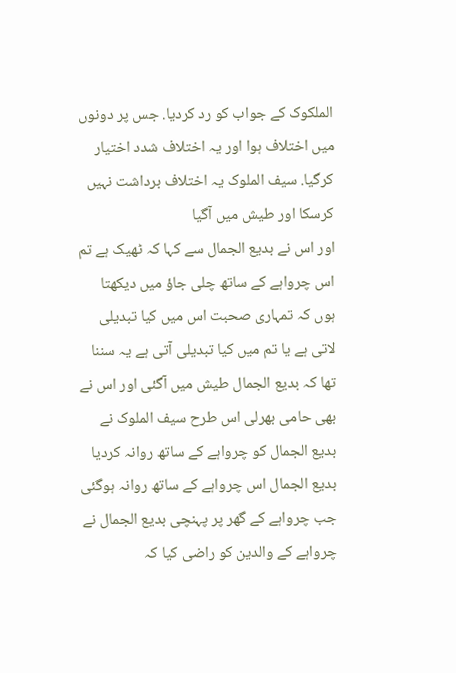الملکوک کے جواب کو رد کردیا. جس پر دونوں میں اختلاف ہوا اور یہ اختلاف شدد اختیار کرگیا. سیف الملوک یہ اختلاف برداشت نہیں کرسکا اور طیش میں آگیا
اور اس نے بدیع الجمال سے کہا کہ ٹھیک ہے تم اس چرواہے کے ساتھ چلی جاؤ میں دیکھتا ہوں کہ تمہاری صحبت اس میں کیا تبدیلی لاتی ہے یا تم میں کیا تبدیلی آتی ہے یہ سننا تھا کہ بدیع الجمال طیش میں آگئی اور اس نے بھی حامی بھرلی اس طرح سیف الملوک نے بدیع الجمال کو چرواہے کے ساتھ روانہ کردیا
بدیع الجمال اس چرواہے کے ساتھ روانہ ہوگئی جب چرواہے کے گھر پر پہنچی بدیع الجمال نے چرواہے کے والدین کو راضی کیا کہ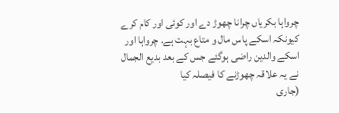چرواہا بکریاں چرانا چھوڑ دے اور کوئی اور کام کرے کیونکہ اسکے پاس مال و متاع بہت ہے. چرواہا اور اسکے والدین راضی ہوگئے جس کے بعد بدیع الجمال نے یہ علاقہ چھوڑنے کا فیصلہ کیا
(جاری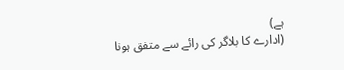ہے)
(ادارے کا بلاگر کی رائے سے متفق ہونا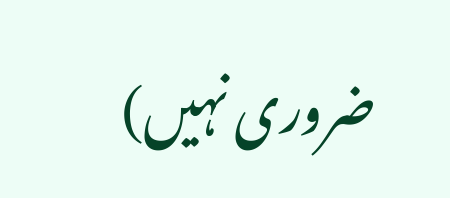ضروری نہیں)